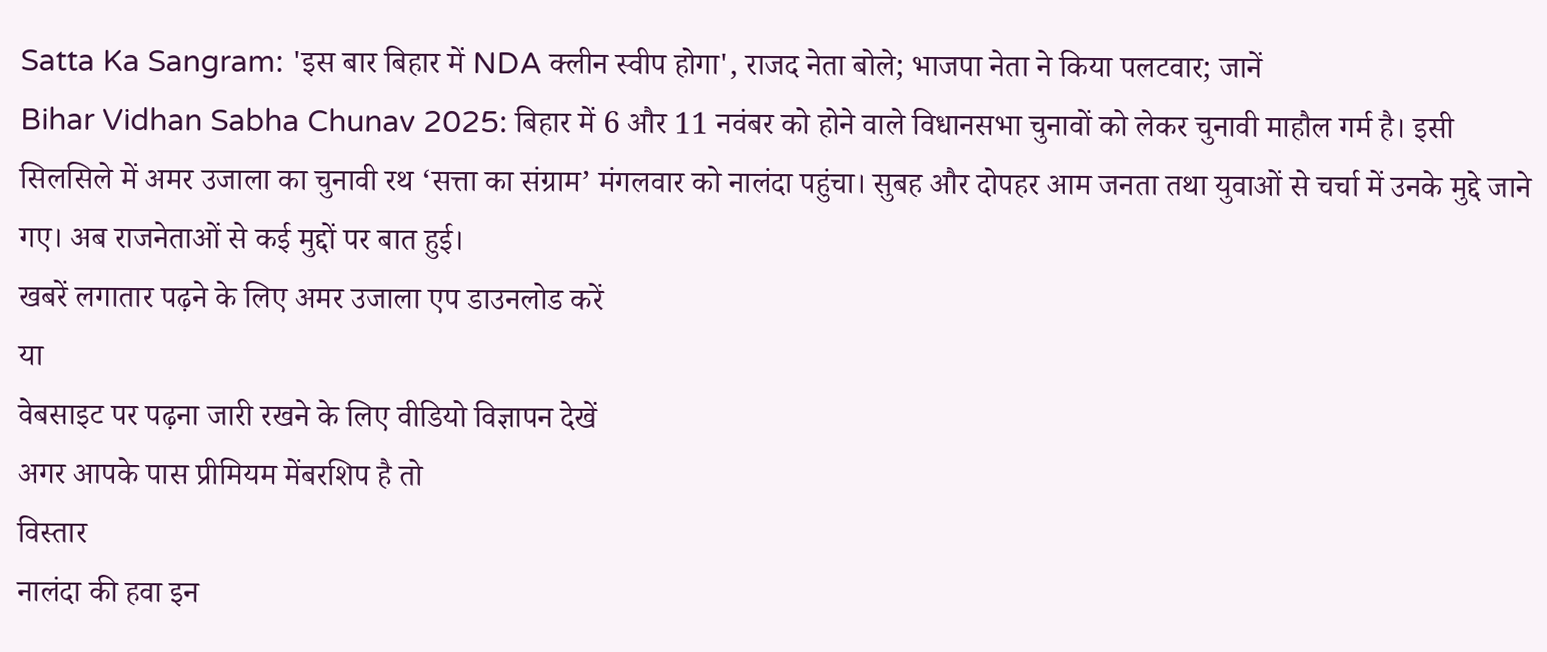Satta Ka Sangram: 'इस बार बिहार में NDA क्लीन स्वीप होगा', राजद नेता बोले; भाजपा नेता ने किया पलटवार; जानें
Bihar Vidhan Sabha Chunav 2025: बिहार में 6 और 11 नवंबर को होने वाले विधानसभा चुनावों को लेकर चुनावी माहौल गर्म है। इसी सिलसिले में अमर उजाला का चुनावी रथ ‘सत्ता का संग्राम’ मंगलवार को नालंदा पहुंचा। सुबह और दोपहर आम जनता तथा युवाओं से चर्चा में उनके मुद्दे जाने गए। अब राजनेताओं से कई मुद्दों पर बात हुई।
खबरें लगातार पढ़ने के लिए अमर उजाला एप डाउनलोड करें
या
वेबसाइट पर पढ़ना जारी रखने के लिए वीडियो विज्ञापन देखें
अगर आपके पास प्रीमियम मेंबरशिप है तो
विस्तार
नालंदा की हवा इन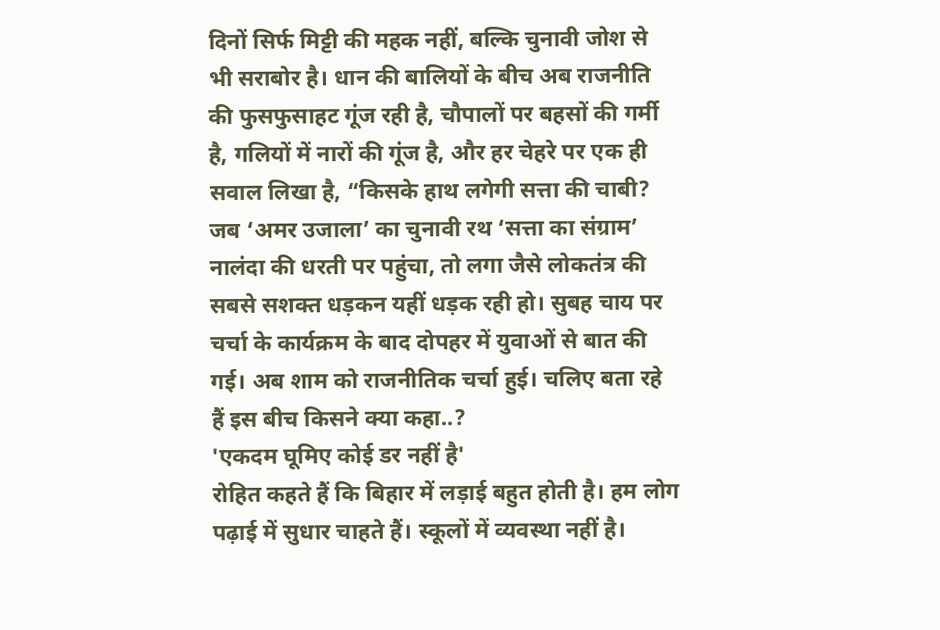दिनों सिर्फ मिट्टी की महक नहीं, बल्कि चुनावी जोश से भी सराबोर है। धान की बालियों के बीच अब राजनीति की फुसफुसाहट गूंज रही है, चौपालों पर बहसों की गर्मी है, गलियों में नारों की गूंज है, और हर चेहरे पर एक ही सवाल लिखा है, “किसके हाथ लगेगी सत्ता की चाबी? जब ‘अमर उजाला’ का चुनावी रथ ‘सत्ता का संग्राम’ नालंदा की धरती पर पहुंचा, तो लगा जैसे लोकतंत्र की सबसे सशक्त धड़कन यहीं धड़क रही हो। सुबह चाय पर चर्चा के कार्यक्रम के बाद दोपहर में युवाओं से बात की गई। अब शाम को राजनीतिक चर्चा हुई। चलिए बता रहे हैं इस बीच किसने क्या कहा..?
'एकदम घूमिए कोई डर नहीं है'
रोहित कहते हैं कि बिहार में लड़ाई बहुत होती है। हम लोग पढ़ाई में सुधार चाहते हैं। स्कूलों में व्यवस्था नहीं है।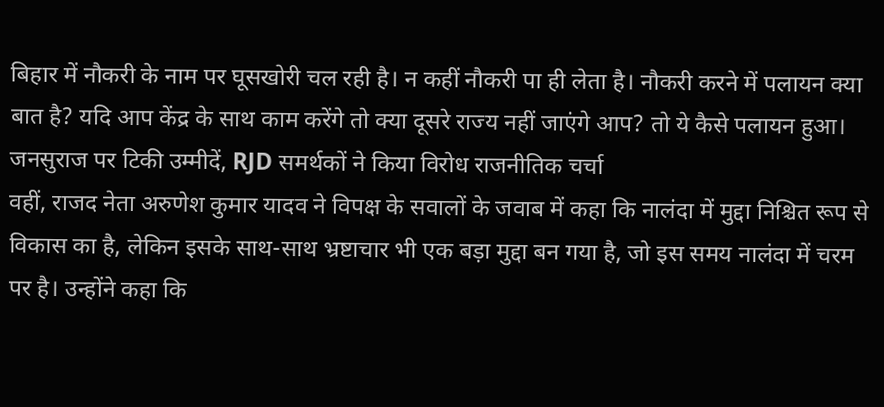बिहार में नौकरी के नाम पर घूसखोरी चल रही है। न कहीं नौकरी पा ही लेता है। नौकरी करने में पलायन क्या बात है? यदि आप केंद्र के साथ काम करेंगे तो क्या दूसरे राज्य नहीं जाएंगे आप? तो ये कैसे पलायन हुआ।
जनसुराज पर टिकी उम्मीदें, RJD समर्थकों ने किया विरोध राजनीतिक चर्चा
वहीं, राजद नेता अरुणेश कुमार यादव ने विपक्ष के सवालों के जवाब में कहा कि नालंदा में मुद्दा निश्चित रूप से विकास का है, लेकिन इसके साथ-साथ भ्रष्टाचार भी एक बड़ा मुद्दा बन गया है, जो इस समय नालंदा में चरम पर है। उन्होंने कहा कि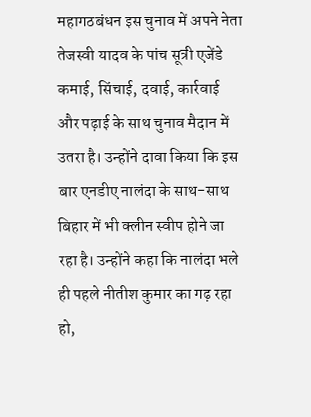महागठबंधन इस चुनाव में अपने नेता तेजस्वी यादव के पांच सूत्री एजेंडे कमाई, सिंचाई, दवाई, कार्रवाई और पढ़ाई के साथ चुनाव मैदान में उतरा है। उन्होंने दावा किया कि इस बार एनडीए नालंदा के साथ-साथ बिहार में भी क्लीन स्वीप होने जा रहा है। उन्होंने कहा कि नालंदा भले ही पहले नीतीश कुमार का गढ़ रहा हो,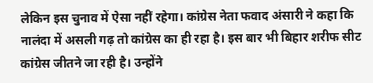लेकिन इस चुनाव में ऐसा नहीं रहेगा। कांग्रेस नेता फवाद अंसारी ने कहा कि नालंदा में असली गढ़ तो कांग्रेस का ही रहा है। इस बार भी बिहार शरीफ सीट कांग्रेस जीतने जा रही है। उन्होंने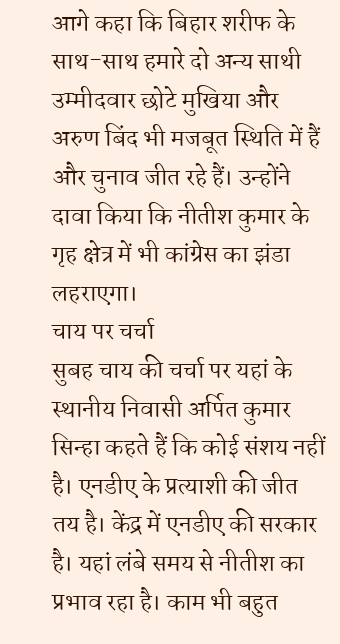आगे कहा कि बिहार शरीफ के साथ-साथ हमारे दो अन्य साथी उम्मीदवार छोटे मुखिया और अरुण बिंद भी मजबूत स्थिति में हैं और चुनाव जीत रहे हैं। उन्होंने दावा किया कि नीतीश कुमार के गृह क्षेत्र में भी कांग्रेस का झंडा लहराएगा।
चाय पर चर्चा
सुबह चाय की चर्चा पर यहां के स्थानीय निवासी अर्पित कुमार सिन्हा कहते हैं कि कोई संशय नहीं है। एनडीए के प्रत्याशी की जीत तय है। केंद्र में एनडीए की सरकार है। यहां लंबे समय से नीतीश का प्रभाव रहा है। काम भी बहुत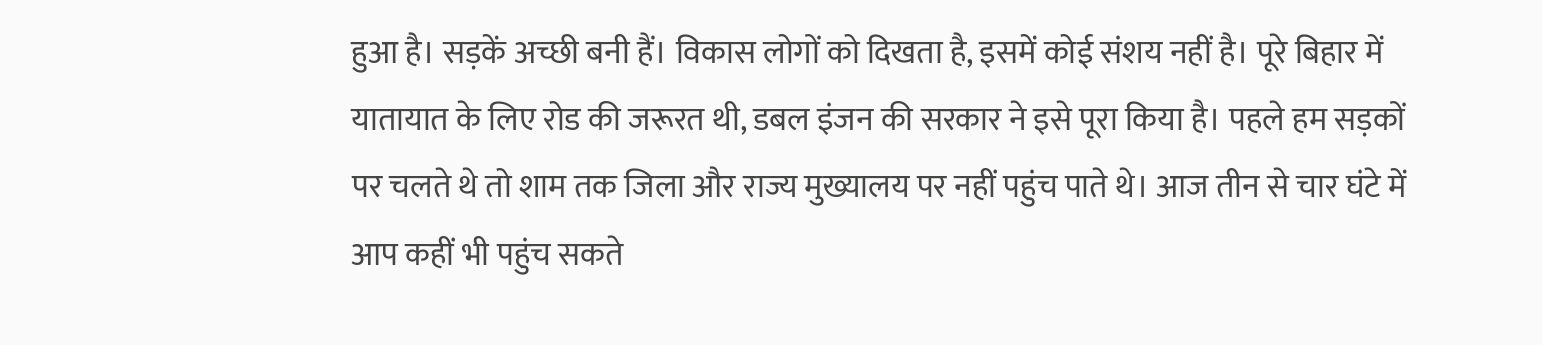हुआ है। सड़कें अच्छी बनी हैं। विकास लोगों को दिखता है, इसमें कोई संशय नहीं है। पूरे बिहार में यातायात के लिए रोड की जरूरत थी, डबल इंजन की सरकार ने इसे पूरा किया है। पहले हम सड़कों पर चलते थे तो शाम तक जिला और राज्य मुख्यालय पर नहीं पहुंच पाते थे। आज तीन से चार घंटे में आप कहीं भी पहुंच सकते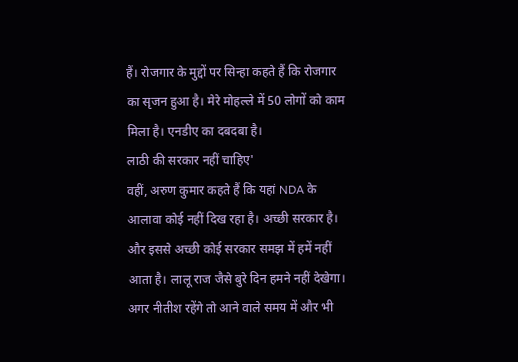हैं। रोजगार के मुद्दों पर सिन्हा कहते हैं कि रोजगार का सृजन हुआ है। मेरे मोहल्ले में 50 लोगों को काम मिला है। एनडीए का दबदबा है।
लाठी की सरकार नहीं चाहिए'
वहीं, अरुण कुमार कहते हैं कि यहां NDA के आलावा कोई नहीं दिख रहा है। अच्छी सरकार है। और इससे अच्छी कोई सरकार समझ में हमें नहीं आता है। लालू राज जैसे बुरे दिन हमने नहीं देखेगा। अगर नीतीश रहेंगे तो आने वाले समय में और भी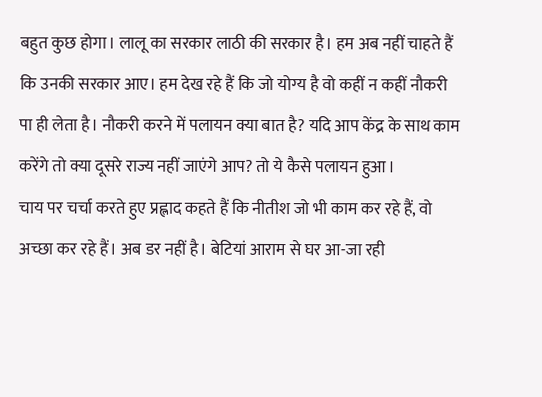बहुत कुछ होगा। लालू का सरकार लाठी की सरकार है। हम अब नहीं चाहते हैं कि उनकी सरकार आए। हम देख रहे हैं कि जो योग्य है वो कहीं न कहीं नौकरी पा ही लेता है। नौकरी करने में पलायन क्या बात है? यदि आप केंद्र के साथ काम करेंगे तो क्या दूसरे राज्य नहीं जाएंगे आप? तो ये कैसे पलायन हुआ।
चाय पर चर्चा करते हुए प्रह्लाद कहते हैं कि नीतीश जो भी काम कर रहे हैं, वो अच्छा कर रहे हैं। अब डर नहीं है। बेटियां आराम से घर आ-जा रही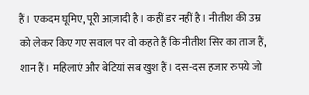हैं। एकदम घूमिए, पूरी आज़ादी है। कहीं डर नहीं है। नीतीश की उम्र को लेकर किए गए सवाल पर वो कहते हैं कि नीतीश सिर का ताज हैं, शान हैं। महिलाएं और बेटियां सब खुश हैं। दस-दस हजार रुपये जो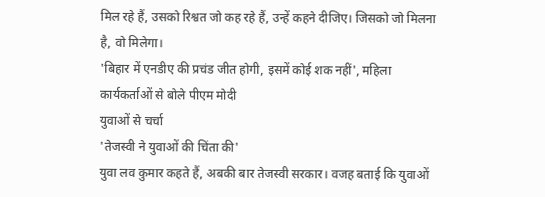मिल रहे हैं, उसको रिश्वत जो कह रहे हैं, उन्हें कहने दीजिए। जिसको जो मिलना है, वो मिलेगा।
'बिहार में एनडीए की प्रचंड जीत होगी, इसमें कोई शक नहीं', महिला कार्यकर्ताओं से बोले पीएम मोदी
युवाओं से चर्चा
'तेजस्वी ने युवाओं की चिंता की'
युवा लव कुमार कहते हैं, अबकी बार तेजस्वी सरकार। वजह बताई कि युवाओं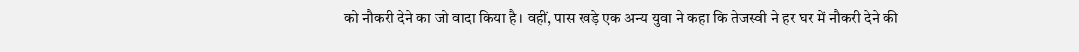को नौकरी देने का जो वादा किया है। वहीं, पास खड़े एक अन्य युवा ने कहा कि तेजस्वी ने हर घर में नौकरी देने की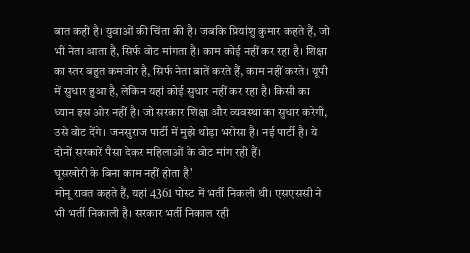बात कही है। युवाओं की चिंता की है। जबकि प्रियांशु कुमार कहते हैं, जो भी नेता आता है, सिर्फ वोट मांगता है। काम कोई नहीं कर रहा है। शिक्षा का स्तर बहुत कमजोर है, सिर्फ नेता बातें करते हैं, काम नहीं करते। यूपी में सुधार हुआ है, लेकिन यहां कोई सुधार नहीं कर रहा है। किसी का ध्यान इस ओर नहीं है। जो सरकार शिक्षा और व्यवस्था का सुधार करेगी, उसे वोट देंगे। जनसुराज पार्टी में मुझे थोड़ा भरोसा है। नई पार्टी है। ये दोनों सरकारें पैसा देकर महिलाओं के वोट मांग रही हैं।
घूसखोरी के बिना काम नहीं होता है'
मोनू रावत कहते हैं, यहां 4361 पोस्ट में भर्ती निकली थी। एसएससी ने भी भर्ती निकाली है। सरकार भर्ती निकाल रही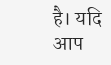है। यदि आप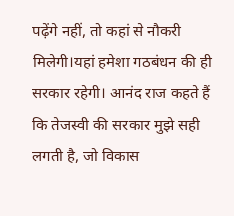पढ़ेंगे नहीं, तो कहां से नौकरी मिलेगी।यहां हमेशा गठबंधन की ही सरकार रहेगी। आनंद राज कहते हैं कि तेजस्वी की सरकार मुझे सही लगती है, जो विकास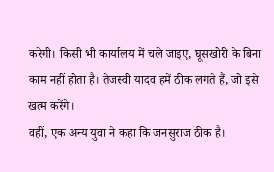करेगी। किसी भी कार्यालय में चले जाइए, घूसखोरी के बिना काम नहीं होता है। तेजस्वी यादव हमें ठीक लगते हैं, जो इसे खत्म करेंगे।
वहीं, एक अन्य युवा ने कहा कि जनसुराज ठीक है।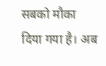सबको मौका दिया गया है। अब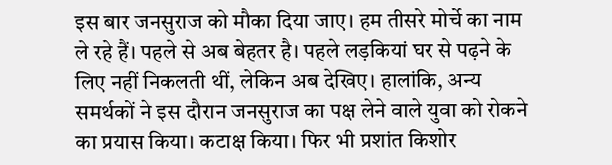इस बार जनसुराज को मौका दिया जाए। हम तीसरे मोर्चे का नाम ले रहे हैं। पहले से अब बेहतर है। पहले लड़कियां घर से पढ़ने के लिए नहीं निकलती थीं, लेकिन अब देखिए। हालांकि, अन्य समर्थकों ने इस दौरान जनसुराज का पक्ष लेने वाले युवा को रोकने का प्रयास किया। कटाक्ष किया। फिर भी प्रशांत किशोर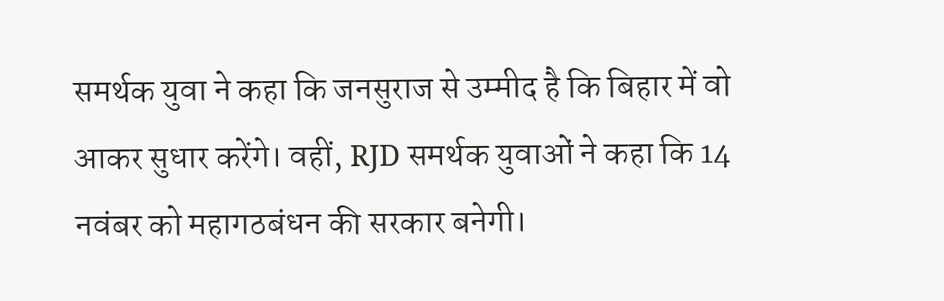समर्थक युवा ने कहा कि जनसुराज से उम्मीद है कि बिहार में वो आकर सुधार करेंगे। वहीं, RJD समर्थक युवाओं ने कहा कि 14 नवंबर को महागठबंधन की सरकार बनेगी।